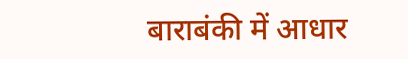बाराबंकी में आधार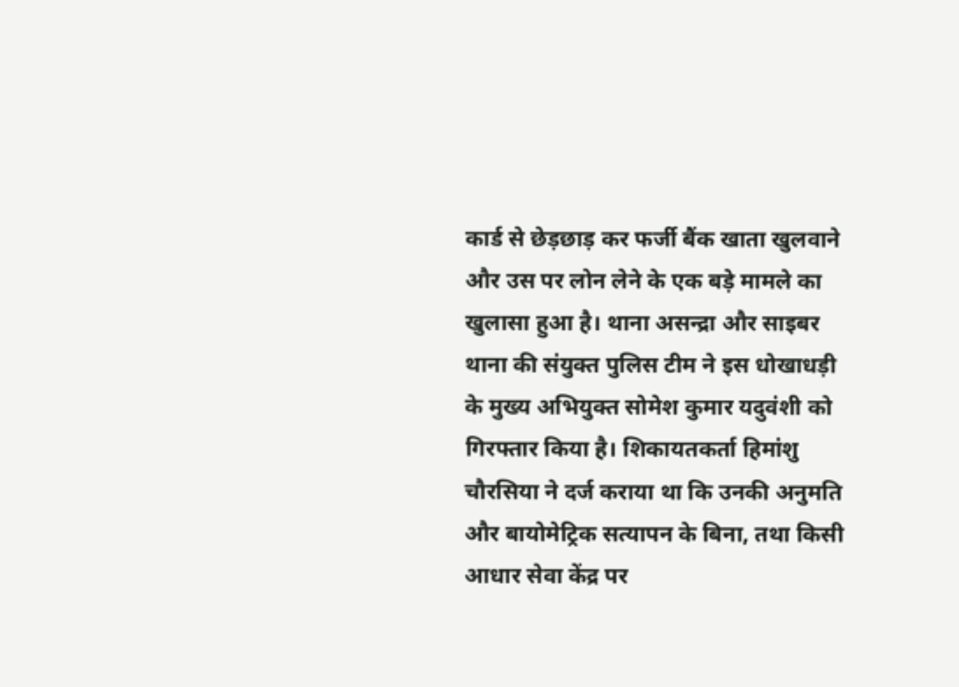कार्ड से छेड़छाड़ कर फर्जी बैंक खाता खुलवाने और उस पर लोन लेने के एक बड़े मामले का खुलासा हुआ है। थाना असन्द्रा और साइबर थाना की संयुक्त पुलिस टीम ने इस धोखाधड़ी के मुख्य अभियुक्त सोमेश कुमार यदुवंशी को गिरफ्तार किया है। शिकायतकर्ता हिमांशु चौरसिया ने दर्ज कराया था कि उनकी अनुमति और बायोमेट्रिक सत्यापन के बिना, तथा किसी आधार सेवा केंद्र पर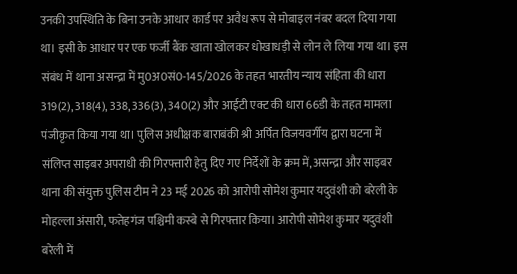उनकी उपस्थिति के बिना उनके आधार कार्ड पर अवैध रूप से मोबाइल नंबर बदल दिया गया था। इसी के आधार पर एक फर्जी बैंक खाता खोलकर धोखाधड़ी से लोन ले लिया गया था। इस संबंध में थाना असन्द्रा में मु0अ0सं0-145/2026 के तहत भारतीय न्याय संहिता की धारा 319(2), 318(4), 338, 336(3), 340(2) और आईटी एक्ट की धारा 66डी के तहत मामला पंजीकृत किया गया था। पुलिस अधीक्षक बाराबंकी श्री अर्पित विजयवर्गीय द्वारा घटना में संलिप्त साइबर अपराधी की गिरफ्तारी हेतु दिए गए निर्देशों के क्रम में, असन्द्रा और साइबर थाना की संयुक्त पुलिस टीम ने 23 मई 2026 को आरोपी सोमेश कुमार यदुवंशी को बरेली के मोहल्ला अंसारी, फतेहगंज पश्चिमी कस्बे से गिरफ्तार किया। आरोपी सोमेश कुमार यदुवंशी बरेली में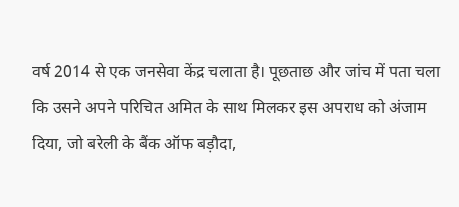वर्ष 2014 से एक जनसेवा केंद्र चलाता है। पूछताछ और जांच में पता चला कि उसने अपने परिचित अमित के साथ मिलकर इस अपराध को अंजाम दिया, जो बरेली के बैंक ऑफ बड़ौदा,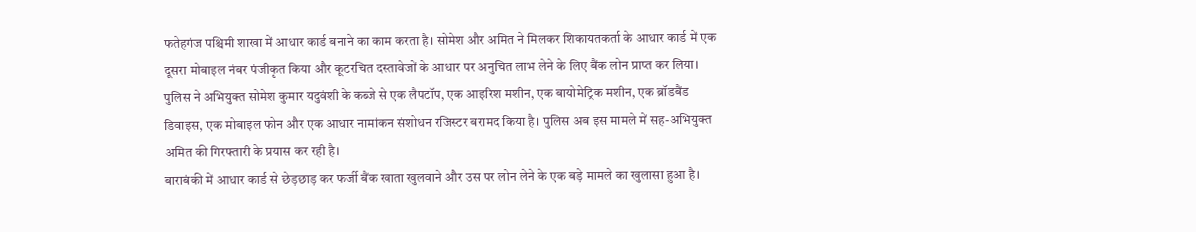फतेहगंज पश्चिमी शाखा में आधार कार्ड बनाने का काम करता है। सोमेश और अमित ने मिलकर शिकायतकर्ता के आधार कार्ड में एक दूसरा मोबाइल नंबर पंजीकृत किया और कूटरचित दस्तावेजों के आधार पर अनुचित लाभ लेने के लिए बैंक लोन प्राप्त कर लिया। पुलिस ने अभियुक्त सोमेश कुमार यदुवंशी के कब्जे से एक लैपटॉप, एक आइरिश मशीन, एक बायोमेट्रिक मशीन, एक ब्रॉडबैंड डिवाइस, एक मोबाइल फोन और एक आधार नामांकन संशोधन रजिस्टर बरामद किया है। पुलिस अब इस मामले में सह-अभियुक्त अमित की गिरफ्तारी के प्रयास कर रही है।
बाराबंकी में आधार कार्ड से छेड़छाड़ कर फर्जी बैंक खाता खुलवाने और उस पर लोन लेने के एक बड़े मामले का खुलासा हुआ है।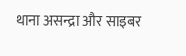थाना असन्द्रा और साइबर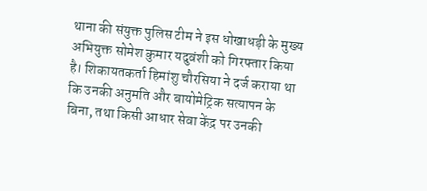थाना की संयुक्त पुलिस टीम ने इस धोखाधड़ी के मुख्य अभियुक्त सोमेश कुमार यदुवंशी को गिरफ्तार किया है। शिकायतकर्ता हिमांशु चौरसिया ने दर्ज कराया था कि उनकी अनुमति और बायोमेट्रिक सत्यापन के बिना, तथा किसी आधार सेवा केंद्र पर उनकी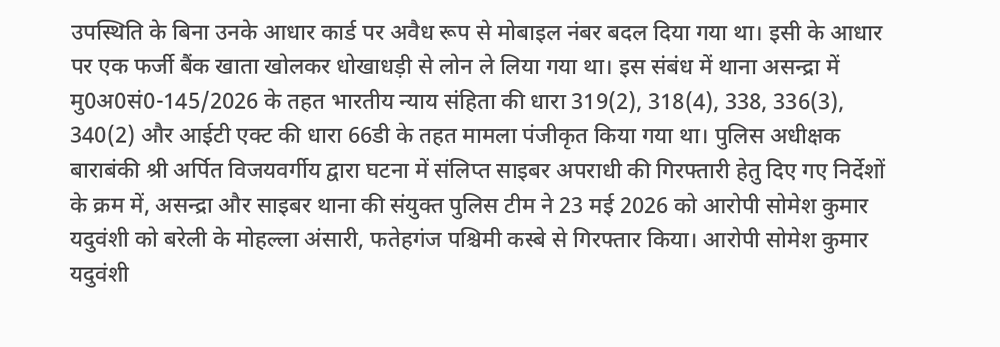उपस्थिति के बिना उनके आधार कार्ड पर अवैध रूप से मोबाइल नंबर बदल दिया गया था। इसी के आधार पर एक फर्जी बैंक खाता खोलकर धोखाधड़ी से लोन ले लिया गया था। इस संबंध में थाना असन्द्रा में मु0अ0सं0-145/2026 के तहत भारतीय न्याय संहिता की धारा 319(2), 318(4), 338, 336(3), 340(2) और आईटी एक्ट की धारा 66डी के तहत मामला पंजीकृत किया गया था। पुलिस अधीक्षक बाराबंकी श्री अर्पित विजयवर्गीय द्वारा घटना में संलिप्त साइबर अपराधी की गिरफ्तारी हेतु दिए गए निर्देशों के क्रम में, असन्द्रा और साइबर थाना की संयुक्त पुलिस टीम ने 23 मई 2026 को आरोपी सोमेश कुमार यदुवंशी को बरेली के मोहल्ला अंसारी, फतेहगंज पश्चिमी कस्बे से गिरफ्तार किया। आरोपी सोमेश कुमार यदुवंशी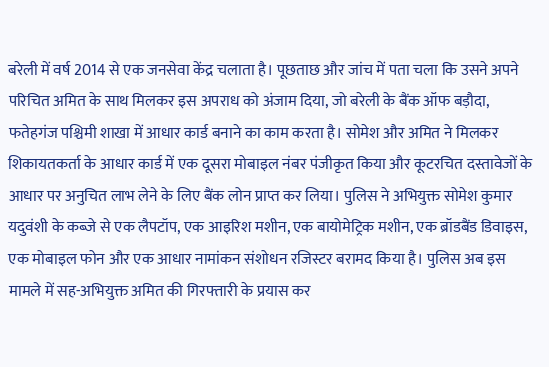बरेली में वर्ष 2014 से एक जनसेवा केंद्र चलाता है। पूछताछ और जांच में पता चला कि उसने अपने परिचित अमित के साथ मिलकर इस अपराध को अंजाम दिया, जो बरेली के बैंक ऑफ बड़ौदा, फतेहगंज पश्चिमी शाखा में आधार कार्ड बनाने का काम करता है। सोमेश और अमित ने मिलकर शिकायतकर्ता के आधार कार्ड में एक दूसरा मोबाइल नंबर पंजीकृत किया और कूटरचित दस्तावेजों के आधार पर अनुचित लाभ लेने के लिए बैंक लोन प्राप्त कर लिया। पुलिस ने अभियुक्त सोमेश कुमार यदुवंशी के कब्जे से एक लैपटॉप, एक आइरिश मशीन, एक बायोमेट्रिक मशीन, एक ब्रॉडबैंड डिवाइस, एक मोबाइल फोन और एक आधार नामांकन संशोधन रजिस्टर बरामद किया है। पुलिस अब इस मामले में सह-अभियुक्त अमित की गिरफ्तारी के प्रयास कर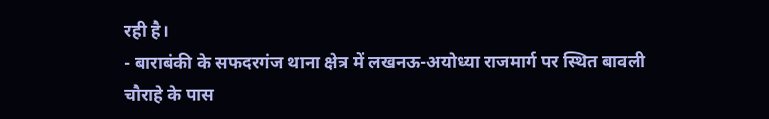रही है।
- बाराबंकी के सफदरगंज थाना क्षेत्र में लखनऊ-अयोध्या राजमार्ग पर स्थित बावली चौराहे के पास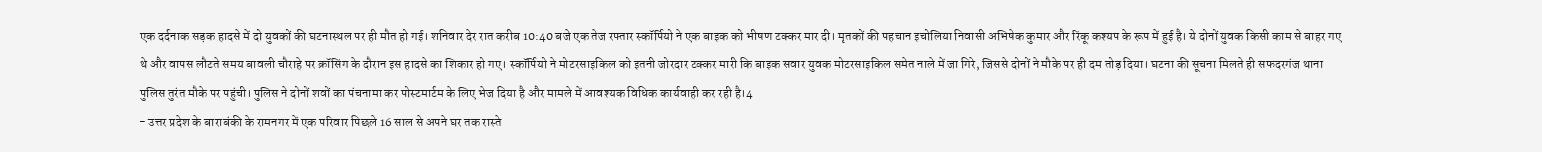एक दर्दनाक सड़क हादसे में दो युवकों की घटनास्थल पर ही मौत हो गई। शनिवार देर रात करीब 10:40 बजे एक तेज रफ्तार स्कॉर्पियो ने एक बाइक को भीषण टक्कर मार दी। मृतकों की पहचान इचोलिया निवासी अभिषेक कुमार और रिंकू कश्यप के रूप में हुई है। ये दोनों युवक किसी काम से बाहर गए थे और वापस लौटते समय बावली चौराहे पर क्रॉसिंग के दौरान इस हादसे का शिकार हो गए। स्कॉर्पियो ने मोटरसाइकिल को इतनी जोरदार टक्कर मारी कि बाइक सवार युवक मोटरसाइकिल समेत नाले में जा गिरे, जिससे दोनों ने मौके पर ही दम तोड़ दिया। घटना की सूचना मिलते ही सफदरगंज थाना पुलिस तुरंत मौके पर पहुंची। पुलिस ने दोनों शवों का पंचनामा कर पोस्टमार्टम के लिए भेज दिया है और मामले में आवश्यक विधिक कार्यवाही कर रही है।4
- उत्तर प्रदेश के बाराबंकी के रामनगर में एक परिवार पिछले 16 साल से अपने घर तक रास्ते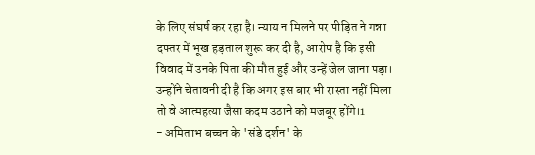के लिए संघर्ष कर रहा है। न्याय न मिलने पर पीड़ित ने गन्ना दफ्तर में भूख हड़ताल शुरू कर दी है, आरोप है कि इसी विवाद में उनके पिता की मौत हुई और उन्हें जेल जाना पड़ा। उन्होंने चेतावनी दी है कि अगर इस बार भी रास्ता नहीं मिला तो वे आत्महत्या जैसा कदम उठाने को मजबूर होंगे।1
- अमिताभ बच्चन के 'संडे दर्शन' के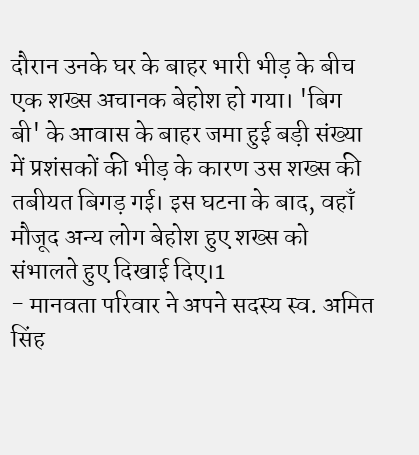दौरान उनके घर के बाहर भारी भीड़ के बीच एक शख्स अचानक बेहोश हो गया। 'बिग बी' के आवास के बाहर जमा हुई बड़ी संख्या में प्रशंसकों की भीड़ के कारण उस शख्स की तबीयत बिगड़ गई। इस घटना के बाद, वहाँ मौजूद अन्य लोग बेहोश हुए शख्स को संभालते हुए दिखाई दिए।1
- मानवता परिवार ने अपने सदस्य स्व. अमित सिंह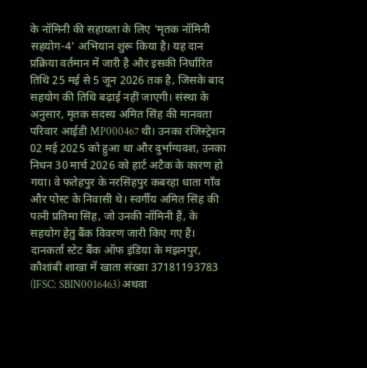के नॉमिनी की सहायता के लिए 'मृतक नॉमिनी सहयोग-4' अभियान शुरू किया है। यह दान प्रक्रिया वर्तमान में जारी है और इसकी निर्धारित तिथि 25 मई से 5 जून 2026 तक है, जिसके बाद सहयोग की तिथि बढ़ाई नहीं जाएगी। संस्था के अनुसार, मृतक सदस्य अमित सिंह की मानवता परिवार आईडी MP000467 थी। उनका रजिस्ट्रेशन 02 मई 2025 को हुआ था और दुर्भाग्यवश, उनका निधन 30 मार्च 2026 को हार्ट अटैक के कारण हो गया। वे फतेहपुर के नरसिंहपुर कबरहा धाता गाँव और पोस्ट के निवासी थे। स्वर्गीय अमित सिंह की पत्नी प्रतिमा सिंह, जो उनकी नॉमिनी हैं, के सहयोग हेतु बैंक विवरण जारी किए गए हैं। दानकर्ता स्टेट बैंक ऑफ इंडिया के मंझनपुर, कौशांबी शाखा में खाता संख्या 37181193783 (IFSC: SBIN0016463) अथवा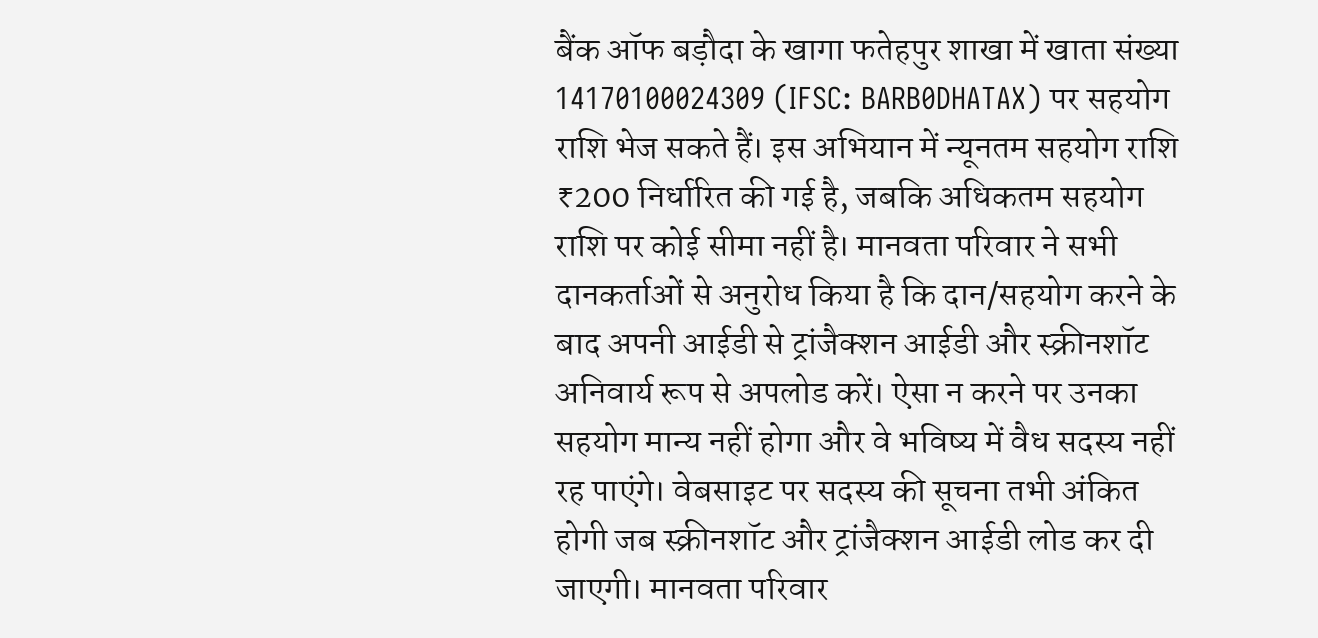बैंक ऑफ बड़ौदा के खागा फतेहपुर शाखा में खाता संख्या 14170100024309 (IFSC: BARB0DHATAX) पर सहयोग राशि भेज सकते हैं। इस अभियान में न्यूनतम सहयोग राशि ₹200 निर्धारित की गई है, जबकि अधिकतम सहयोग राशि पर कोई सीमा नहीं है। मानवता परिवार ने सभी दानकर्ताओं से अनुरोध किया है कि दान/सहयोग करने के बाद अपनी आईडी से ट्रांजैक्शन आईडी और स्क्रीनशॉट अनिवार्य रूप से अपलोड करें। ऐसा न करने पर उनका सहयोग मान्य नहीं होगा और वे भविष्य में वैध सदस्य नहीं रह पाएंगे। वेबसाइट पर सदस्य की सूचना तभी अंकित होगी जब स्क्रीनशॉट और ट्रांजैक्शन आईडी लोड कर दी जाएगी। मानवता परिवार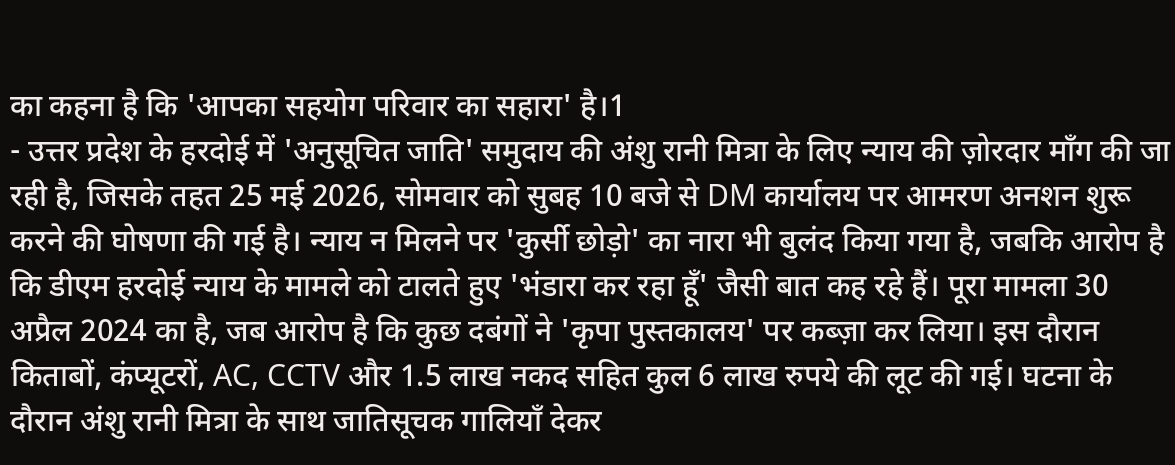का कहना है कि 'आपका सहयोग परिवार का सहारा' है।1
- उत्तर प्रदेश के हरदोई में 'अनुसूचित जाति' समुदाय की अंशु रानी मित्रा के लिए न्याय की ज़ोरदार माँग की जा रही है, जिसके तहत 25 मई 2026, सोमवार को सुबह 10 बजे से DM कार्यालय पर आमरण अनशन शुरू करने की घोषणा की गई है। न्याय न मिलने पर 'कुर्सी छोड़ो' का नारा भी बुलंद किया गया है, जबकि आरोप है कि डीएम हरदोई न्याय के मामले को टालते हुए 'भंडारा कर रहा हूँ' जैसी बात कह रहे हैं। पूरा मामला 30 अप्रैल 2024 का है, जब आरोप है कि कुछ दबंगों ने 'कृपा पुस्तकालय' पर कब्ज़ा कर लिया। इस दौरान किताबों, कंप्यूटरों, AC, CCTV और 1.5 लाख नकद सहित कुल 6 लाख रुपये की लूट की गई। घटना के दौरान अंशु रानी मित्रा के साथ जातिसूचक गालियाँ देकर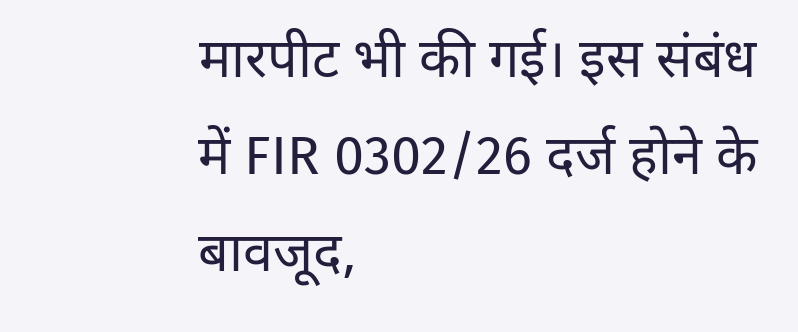मारपीट भी की गई। इस संबंध में FIR 0302/26 दर्ज होने के बावजूद,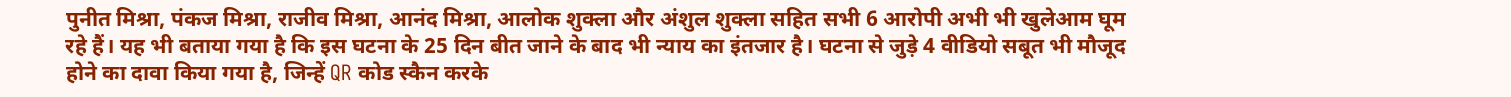पुनीत मिश्रा, पंकज मिश्रा, राजीव मिश्रा, आनंद मिश्रा, आलोक शुक्ला और अंशुल शुक्ला सहित सभी 6 आरोपी अभी भी खुलेआम घूम रहे हैं। यह भी बताया गया है कि इस घटना के 25 दिन बीत जाने के बाद भी न्याय का इंतजार है। घटना से जुड़े 4 वीडियो सबूत भी मौजूद होने का दावा किया गया है, जिन्हें QR कोड स्कैन करके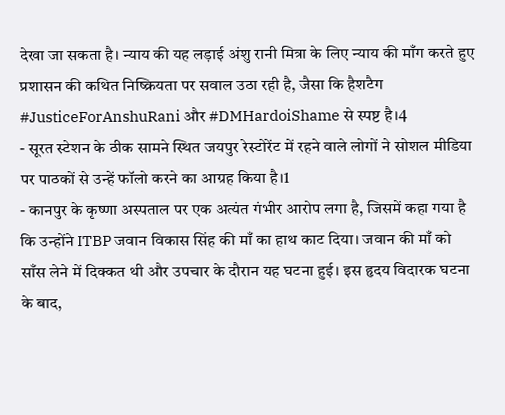देखा जा सकता है। न्याय की यह लड़ाई अंशु रानी मित्रा के लिए न्याय की माँग करते हुए प्रशासन की कथित निष्क्रियता पर सवाल उठा रही है, जैसा कि हैशटैग #JusticeForAnshuRani और #DMHardoiShame से स्पष्ट है।4
- सूरत स्टेशन के ठीक सामने स्थित जयपुर रेस्टोरेंट में रहने वाले लोगों ने सोशल मीडिया पर पाठकों से उन्हें फॉलो करने का आग्रह किया है।1
- कानपुर के कृष्णा अस्पताल पर एक अत्यंत गंभीर आरोप लगा है, जिसमें कहा गया है कि उन्होंने ITBP जवान विकास सिंह की माँ का हाथ काट दिया। जवान की माँ को साँस लेने में दिक्कत थी और उपचार के दौरान यह घटना हुई। इस हृदय विदारक घटना के बाद,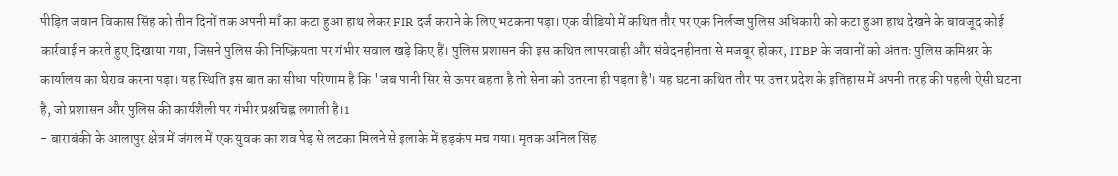पीड़ित जवान विकास सिंह को तीन दिनों तक अपनी माँ का कटा हुआ हाथ लेकर FIR दर्ज कराने के लिए भटकना पड़ा। एक वीडियो में कथित तौर पर एक निर्लज्ज पुलिस अधिकारी को कटा हुआ हाथ देखने के बावजूद कोई कार्रवाई न करते हुए दिखाया गया, जिसने पुलिस की निष्क्रियता पर गंभीर सवाल खड़े किए हैं। पुलिस प्रशासन की इस कथित लापरवाही और संवेदनहीनता से मजबूर होकर, ITBP के जवानों को अंततः पुलिस कमिश्नर के कार्यालय का घेराव करना पड़ा। यह स्थिति इस बात का सीधा परिणाम है कि 'जब पानी सिर से ऊपर बहता है तो सेना को उतरना ही पड़ता है'। यह घटना कथित तौर पर उत्तर प्रदेश के इतिहास में अपनी तरह की पहली ऐसी घटना है, जो प्रशासन और पुलिस की कार्यशैली पर गंभीर प्रश्नचिह्न लगाती है।1
- बाराबंकी के आलापुर क्षेत्र में जंगल में एक युवक का शव पेड़ से लटका मिलने से इलाके में हड़कंप मच गया। मृतक अनिल सिंह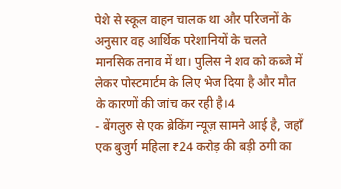पेशे से स्कूल वाहन चालक था और परिजनों के अनुसार वह आर्थिक परेशानियों के चलते मानसिक तनाव में था। पुलिस ने शव को कब्जे में लेकर पोस्टमार्टम के लिए भेज दिया है और मौत के कारणों की जांच कर रही है।4
- बेंगलुरु से एक ब्रेकिंग न्यूज़ सामने आई है, जहाँ एक बुजुर्ग महिला ₹24 करोड़ की बड़ी ठगी का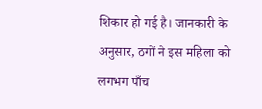शिकार हो गई है। जानकारी के अनुसार, ठगों ने इस महिला को लगभग पाँच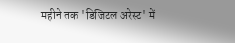महीने तक 'डिजिटल अरेस्ट' में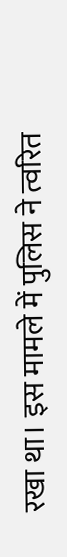रखा था। इस मामले में पुलिस ने त्वरित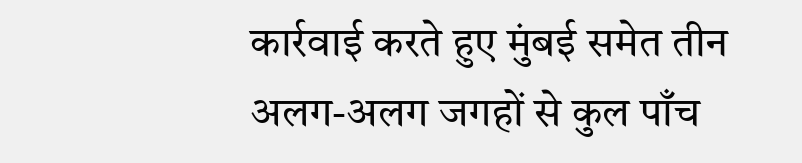कार्रवाई करते हुए मुंबई समेत तीन अलग-अलग जगहों से कुल पाँच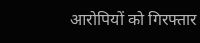आरोपियों को गिरफ्तार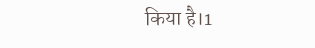किया है।1